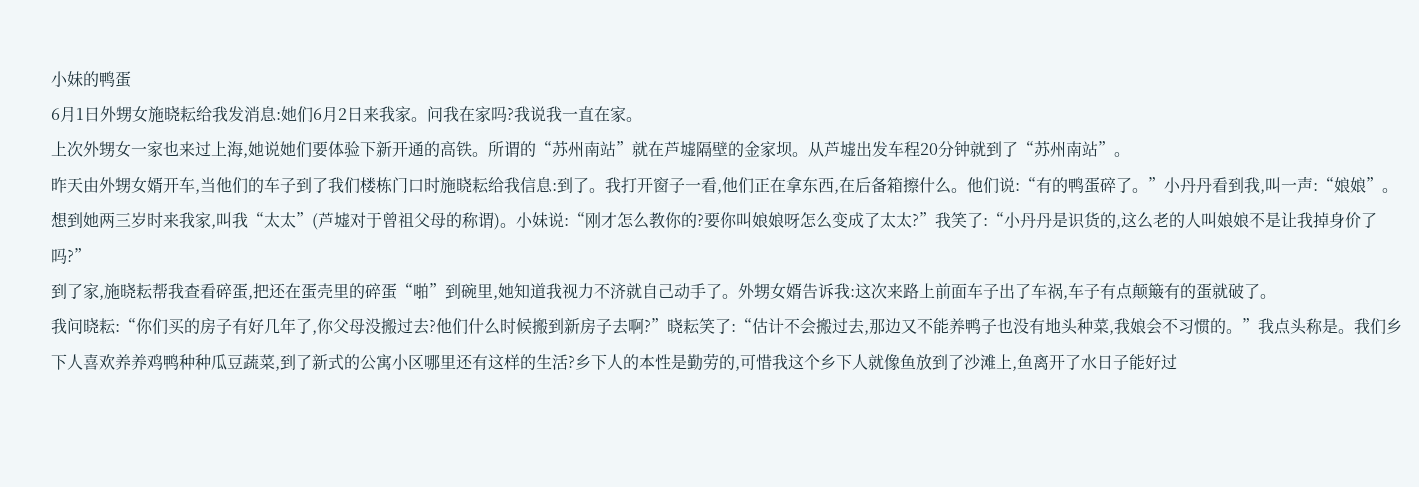小妹的鸭蛋
6月1日外甥女施晓耘给我发消息:她们6月2日来我家。问我在家吗?我说我一直在家。
上次外甥女一家也来过上海,她说她们要体验下新开通的高铁。所谓的“苏州南站”就在芦墟隔壁的金家坝。从芦墟出发车程20分钟就到了“苏州南站”。
昨天由外甥女婿开车,当他们的车子到了我们楼栋门口时施晓耘给我信息:到了。我打开窗子一看,他们正在拿东西,在后备箱擦什么。他们说:“有的鸭蛋碎了。”小丹丹看到我,叫一声:“娘娘”。想到她两三岁时来我家,叫我“太太”(芦墟对于曾祖父母的称谓)。小妹说:“刚才怎么教你的?要你叫娘娘呀怎么变成了太太?”我笑了:“小丹丹是识货的,这么老的人叫娘娘不是让我掉身价了吗?”
到了家,施晓耘帮我查看碎蛋,把还在蛋壳里的碎蛋“啪”到碗里,她知道我视力不济就自己动手了。外甥女婿告诉我:这次来路上前面车子出了车祸,车子有点颠簸有的蛋就破了。
我问晓耘:“你们买的房子有好几年了,你父母没搬过去?他们什么时候搬到新房子去啊?”晓耘笑了:“估计不会搬过去,那边又不能养鸭子也没有地头种菜,我娘会不习惯的。”我点头称是。我们乡下人喜欢养养鸡鸭种种瓜豆蔬菜,到了新式的公寓小区哪里还有这样的生活?乡下人的本性是勤劳的,可惜我这个乡下人就像鱼放到了沙滩上,鱼离开了水日子能好过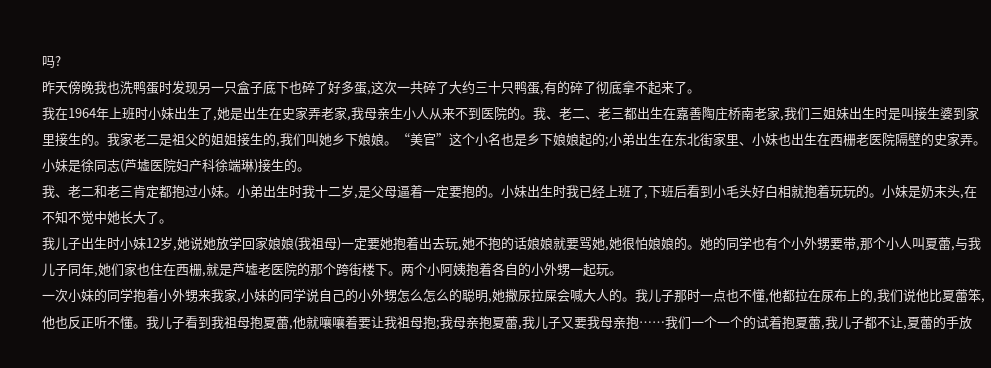吗?
昨天傍晚我也洗鸭蛋时发现另一只盒子底下也碎了好多蛋,这次一共碎了大约三十只鸭蛋,有的碎了彻底拿不起来了。
我在1964年上班时小妹出生了,她是出生在史家弄老家,我母亲生小人从来不到医院的。我、老二、老三都出生在嘉善陶庄桥南老家,我们三姐妹出生时是叫接生婆到家里接生的。我家老二是祖父的姐姐接生的,我们叫她乡下娘娘。“美官”这个小名也是乡下娘娘起的;小弟出生在东北街家里、小妹也出生在西栅老医院隔壁的史家弄。小妹是徐同志(芦墟医院妇产科徐端琳)接生的。
我、老二和老三肯定都抱过小妹。小弟出生时我十二岁,是父母逼着一定要抱的。小妹出生时我已经上班了,下班后看到小毛头好白相就抱着玩玩的。小妹是奶末头,在不知不觉中她长大了。
我儿子出生时小妹12岁,她说她放学回家娘娘(我祖母)一定要她抱着出去玩,她不抱的话娘娘就要骂她,她很怕娘娘的。她的同学也有个小外甥要带,那个小人叫夏蕾,与我儿子同年,她们家也住在西栅,就是芦墟老医院的那个跨街楼下。两个小阿姨抱着各自的小外甥一起玩。
一次小妹的同学抱着小外甥来我家,小妹的同学说自己的小外甥怎么怎么的聪明,她撒尿拉屎会喊大人的。我儿子那时一点也不懂,他都拉在尿布上的,我们说他比夏蕾笨,他也反正听不懂。我儿子看到我祖母抱夏蕾,他就嚷嚷着要让我祖母抱;我母亲抱夏蕾,我儿子又要我母亲抱……我们一个一个的试着抱夏蕾,我儿子都不让,夏蕾的手放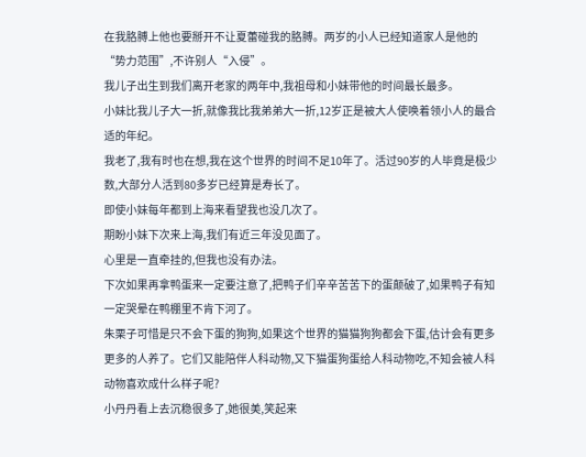在我胳膊上他也要掰开不让夏蕾碰我的胳膊。两岁的小人已经知道家人是他的“势力范围”,不许别人“入侵”。
我儿子出生到我们离开老家的两年中,我祖母和小妹带他的时间最长最多。
小妹比我儿子大一折,就像我比我弟弟大一折,12岁正是被大人使唤着领小人的最合适的年纪。
我老了,我有时也在想,我在这个世界的时间不足10年了。活过90岁的人毕竟是极少数,大部分人活到80多岁已经算是寿长了。
即使小妹每年都到上海来看望我也没几次了。
期盼小妹下次来上海,我们有近三年没见面了。
心里是一直牵挂的,但我也没有办法。
下次如果再拿鸭蛋来一定要注意了,把鸭子们辛辛苦苦下的蛋颠破了,如果鸭子有知一定哭晕在鸭棚里不肯下河了。
朱栗子可惜是只不会下蛋的狗狗,如果这个世界的猫猫狗狗都会下蛋,估计会有更多更多的人养了。它们又能陪伴人科动物,又下猫蛋狗蛋给人科动物吃,不知会被人科动物喜欢成什么样子呢?
小丹丹看上去沉稳很多了,她很美,笑起来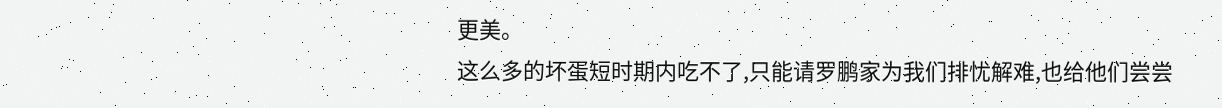更美。
这么多的坏蛋短时期内吃不了,只能请罗鹏家为我们排忧解难,也给他们尝尝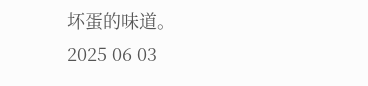坏蛋的味道。
2025 06 03